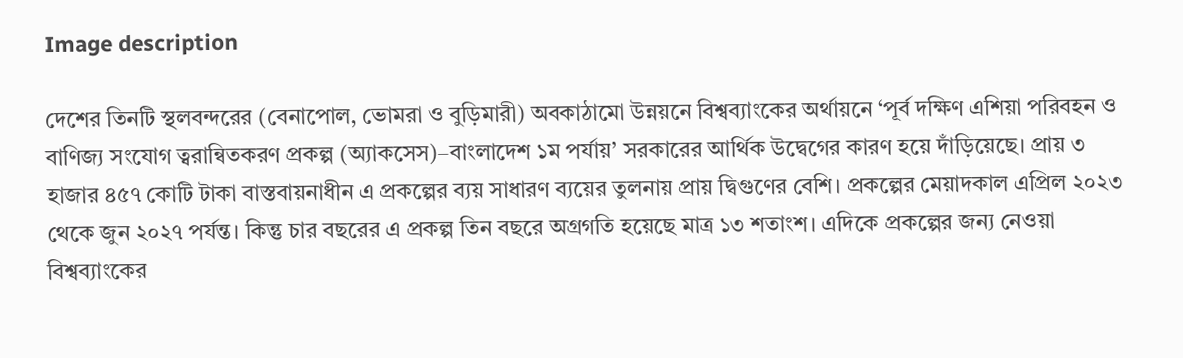Image description

দেশের তিনটি স্থলবন্দরের (বেনাপোল, ভোমরা ও বুড়িমারী) অবকাঠামো উন্নয়নে বিশ্বব্যাংকের অর্থায়নে ‘পূর্ব দক্ষিণ এশিয়া পরিবহন ও বাণিজ্য সংযোগ ত্বরান্বিতকরণ প্রকল্প (অ্যাকসেস)–বাংলাদেশ ১ম পর্যায়’ সরকারের আর্থিক উদ্বেগের কারণ হয়ে দাঁড়িয়েছে। প্রায় ৩ হাজার ৪৫৭ কোটি টাকা বাস্তবায়নাধীন এ প্রকল্পের ব্যয় সাধারণ ব্যয়ের তুলনায় প্রায় দ্বিগুণের বেশি। প্রকল্পের মেয়াদকাল এপ্রিল ২০২৩ থেকে জুন ২০২৭ পর্যন্ত। কিন্তু চার বছরের এ প্রকল্প তিন বছরে অগ্রগতি হয়েছে মাত্র ১৩ শতাংশ। এদিকে প্রকল্পের জন্য নেওয়া বিশ্বব্যাংকের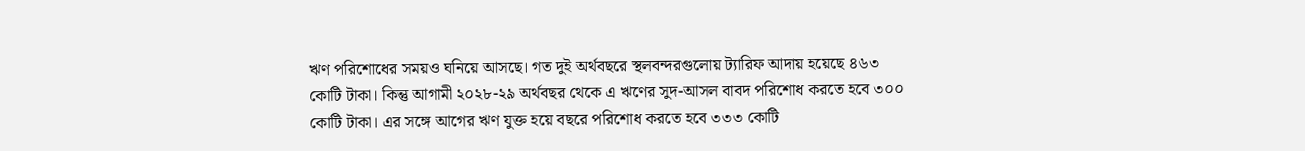ঋণ পরিশোধের সময়ও ঘনিয়ে আসছে। গত দুই অর্থবছরে স্থলবন্দরগুলোয় ট্যারিফ আদায় হয়েছে ৪৬৩ কোটি টাকা। কিন্তু আগামী ২০২৮-২৯ অর্থবছর থেকে এ ঋণের সুদ-আসল বাবদ পরিশোধ করতে হবে ৩০০ কোটি টাকা। এর সঙ্গে আগের ঋণ যুক্ত হয়ে বছরে পরিশোধ করতে হবে ৩৩৩ কোটি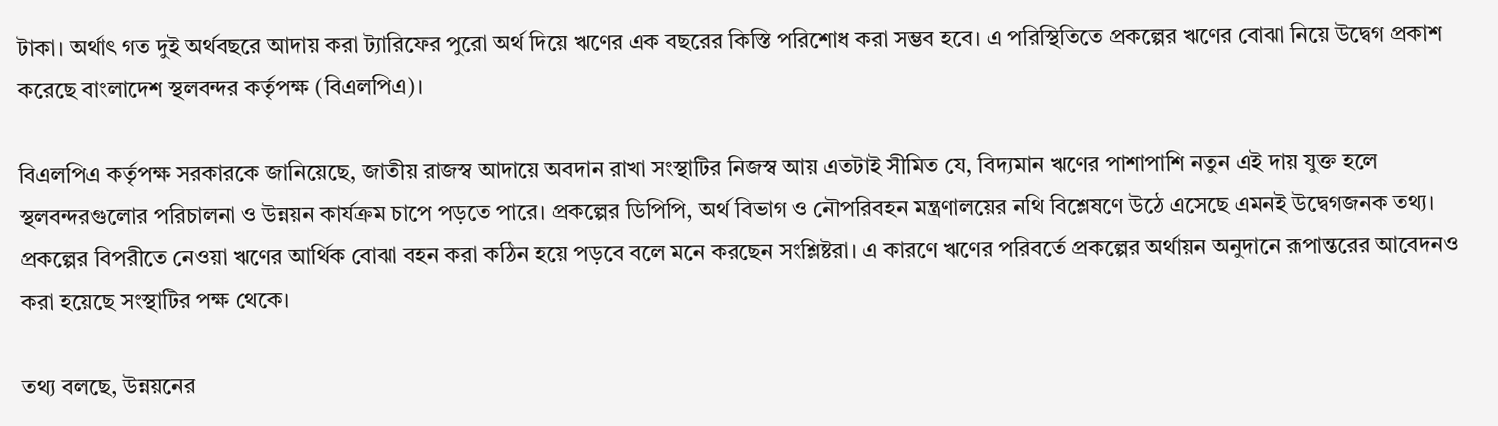টাকা। অর্থাৎ গত দুই অর্থবছরে আদায় করা ট্যারিফের পুরো অর্থ দিয়ে ঋণের এক বছরের কিস্তি পরিশোধ করা সম্ভব হবে। এ পরিস্থিতিতে প্রকল্পের ঋণের বোঝা নিয়ে উদ্বেগ প্রকাশ করেছে বাংলাদেশ স্থলবন্দর কর্তৃপক্ষ (বিএলপিএ)।

বিএলপিএ কর্তৃপক্ষ সরকারকে জানিয়েছে, জাতীয় রাজস্ব আদায়ে অবদান রাখা সংস্থাটির নিজস্ব আয় এতটাই সীমিত যে, বিদ্যমান ঋণের পাশাপাশি নতুন এই দায় যুক্ত হলে স্থলবন্দরগুলোর পরিচালনা ও উন্নয়ন কার্যক্রম চাপে পড়তে পারে। প্রকল্পের ডিপিপি, অর্থ বিভাগ ও নৌপরিবহন মন্ত্রণালয়ের নথি বিশ্লেষণে উঠে এসেছে এমনই উদ্বেগজনক তথ্য। প্রকল্পের বিপরীতে নেওয়া ঋণের আর্থিক বোঝা বহন করা কঠিন হয়ে পড়বে বলে মনে করছেন সংশ্লিষ্টরা। এ কারণে ঋণের পরিবর্তে প্রকল্পের অর্থায়ন অনুদানে রূপান্তরের আবেদনও করা হয়েছে সংস্থাটির পক্ষ থেকে।

তথ্য বলছে, উন্নয়নের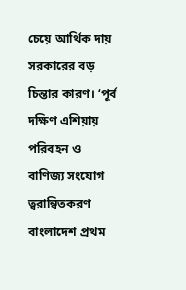চেয়ে আর্থিক দায় সরকারের বড় চিন্তার কারণ। ‘পূর্ব দক্ষিণ এশিয়ায় পরিবহন ও বাণিজ্য সংযোগ ত্বরান্বিতকরণ বাংলাদেশ প্রথম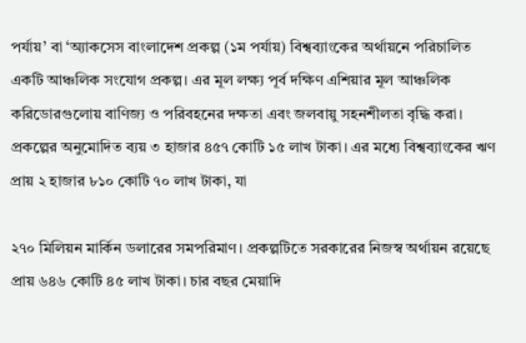পর্যায়’ বা ‘অ্যাকসেস বাংলাদেশ প্রকল্প (১ম পর্যায়) বিশ্বব্যাংকের অর্থায়নে পরিচালিত একটি আঞ্চলিক সংযোগ প্রকল্প। এর মূল লক্ষ্য পূর্ব দক্ষিণ এশিয়ার মূল আঞ্চলিক করিডোরগুলোয় বাণিজ্য ও পরিবহনের দক্ষতা এবং জলবায়ু সহনশীলতা বৃদ্ধি করা। প্রকল্পের অনুমোদিত ব্যয় ৩ হাজার ৪৫৭ কোটি ১৫ লাখ টাকা। এর মধ্যে বিশ্বব্যাংকের ঋণ প্রায় ২ হাজার ৮১০ কোটি ৭০ লাখ টাকা, যা

২৭০ মিলিয়ন মার্কিন ডলারের সমপরিমাণ। প্রকল্পটিতে সরকারের নিজস্ব অর্থায়ন রয়েছে প্রায় ৬৪৬ কোটি ৪৫ লাখ টাকা। চার বছর মেয়াদি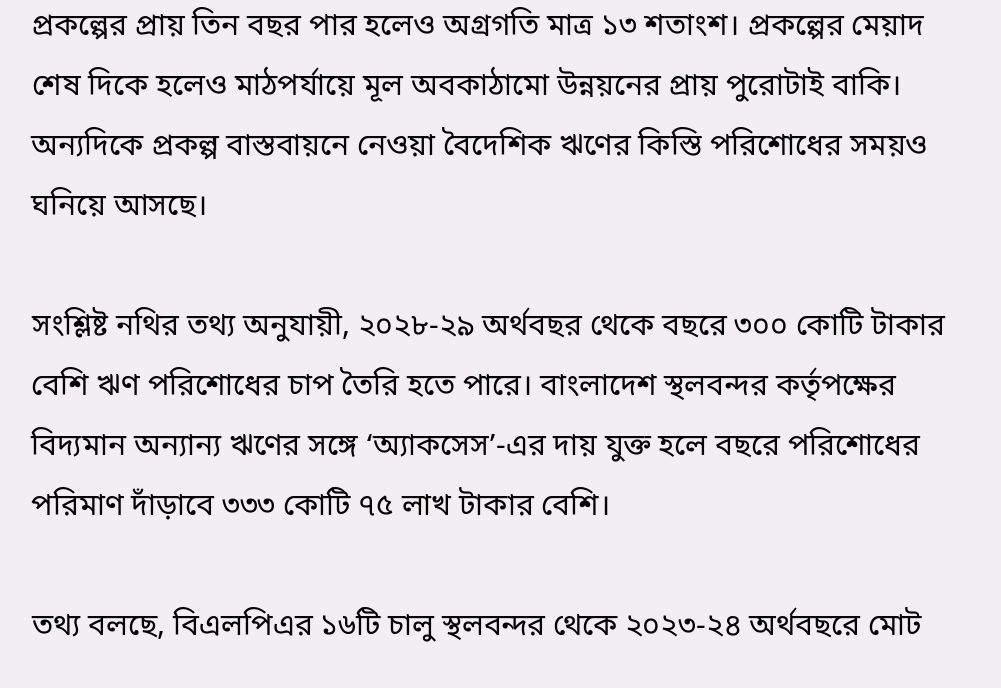প্রকল্পের প্রায় তিন বছর পার হলেও অগ্রগতি মাত্র ১৩ শতাংশ। প্রকল্পের মেয়াদ শেষ দিকে হলেও মাঠপর্যায়ে মূল অবকাঠামো উন্নয়নের প্রায় পুরোটাই বাকি। অন্যদিকে প্রকল্প বাস্তবায়নে নেওয়া বৈদেশিক ঋণের কিস্তি পরিশোধের সময়ও ঘনিয়ে আসছে।

সংশ্লিষ্ট নথির তথ্য অনুযায়ী, ২০২৮-২৯ অর্থবছর থেকে বছরে ৩০০ কোটি টাকার বেশি ঋণ পরিশোধের চাপ তৈরি হতে পারে। বাংলাদেশ স্থলবন্দর কর্তৃপক্ষের বিদ্যমান অন্যান্য ঋণের সঙ্গে ‘অ্যাকসেস’-এর দায় যুক্ত হলে বছরে পরিশোধের পরিমাণ দাঁড়াবে ৩৩৩ কোটি ৭৫ লাখ টাকার বেশি।

তথ্য বলছে, বিএলপিএর ১৬টি চালু স্থলবন্দর থেকে ২০২৩-২৪ অর্থবছরে মোট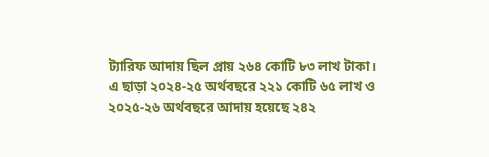ট্যারিফ আদায় ছিল প্রায় ২৬৪ কোটি ৮৩ লাখ টাকা। এ ছাড়া ২০২৪-২৫ অর্থবছরে ২২১ কোটি ৬৫ লাখ ও ২০২৫-২৬ অর্থবছরে আদায় হয়েছে ২৪২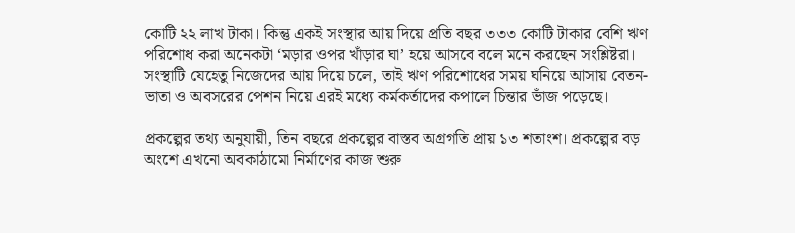কোটি ২২ লাখ টাকা। কিন্তু একই সংস্থার আয় দিয়ে প্রতি বছর ৩৩৩ কোটি টাকার বেশি ঋণ পরিশোধ করা অনেকটা ‘মড়ার ওপর খাঁড়ার ঘা’ হয়ে আসবে বলে মনে করছেন সংশ্লিষ্টরা। সংস্থাটি যেহেতু নিজেদের আয় দিয়ে চলে, তাই ঋণ পরিশোধের সময় ঘনিয়ে আসায় বেতন-ভাতা ও অবসরের পেশন নিয়ে এরই মধ্যে কর্মকর্তাদের কপালে চিন্তার ভাঁজ পড়েছে।

প্রকল্পের তথ্য অনুযায়ী, তিন বছরে প্রকল্পের বাস্তব অগ্রগতি প্রায় ১৩ শতাংশ। প্রকল্পের বড় অংশে এখনো অবকাঠামো নির্মাণের কাজ শুরু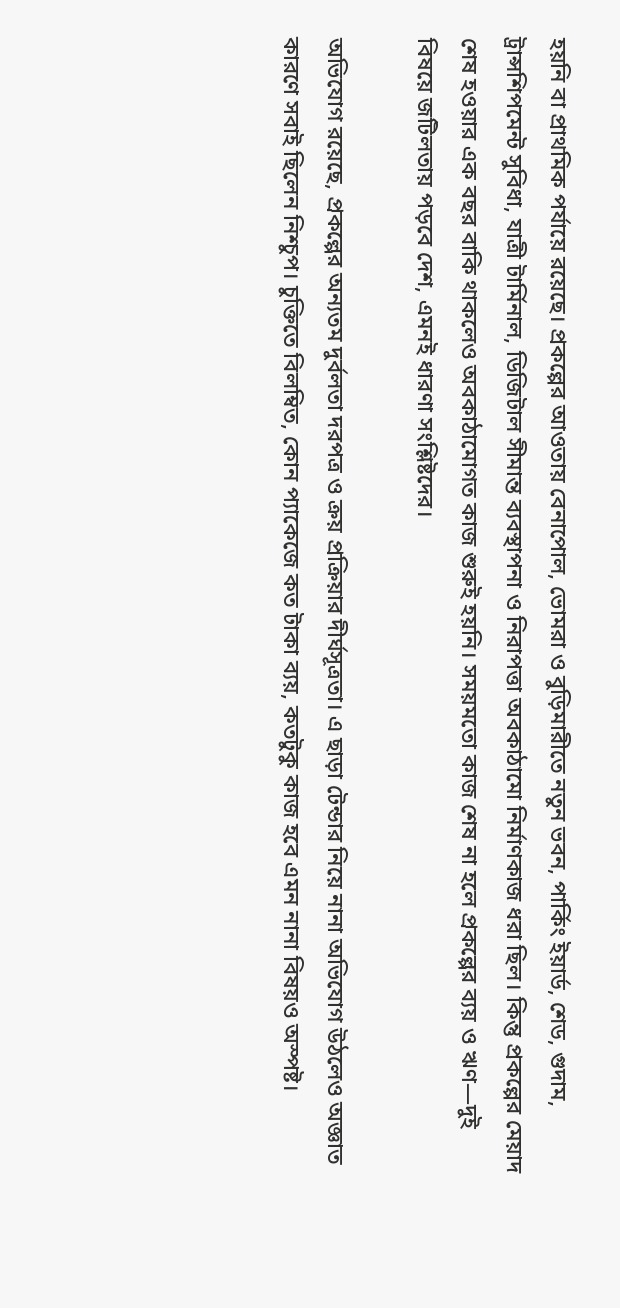হয়নি বা প্রাথমিক পর্যায়ে রয়েছে। প্রকল্পের আওতায় বেনাপোল, ভোমরা ও বুড়িমারীতে নতুন ভবন, পার্কিং ইয়ার্ড, শেড, গুদাম, ট্রান্সশিপমেন্ট সুবিধা, যাত্রী টার্মিনাল, ডিজিটাল সীমান্ত ব্যবস্থাপনা ও নিরাপত্তা অবকাঠামো নির্মাণকাজ ধরা ছিল। কিন্তু প্রকল্পের মেয়াদ শেষ হওয়ার এক বছর বাকি থাকলেও অবকাঠামোগত কাজ শুরুই হয়নি। সময়মতো কাজ শেষ না হলে প্রকল্পের ব্যয় ও ঋণ—দুই বিষয়ে জটিলতায় পড়বে দেশ, এমনই ধারণা সংশ্লিষ্টদের।

অভিযোগ রয়েছে, প্রকল্পের অন্যতম দুর্বলতা দরপত্র ও ক্রয় প্রক্রিয়ার দীর্ঘসূত্রতা। এ ছাড়া টেন্ডার নিয়ে নানা অভিযোগ উঠলেও অজ্ঞাত কারণে সবাই ছিলেন নিশ্চুপ। চুক্তিতে বিলম্বিত, কোন প্যাকেজে কত টাকা ব্যয়, কতটুকু কাজ হবে এমন নানা বিষয়ও অস্পষ্ট।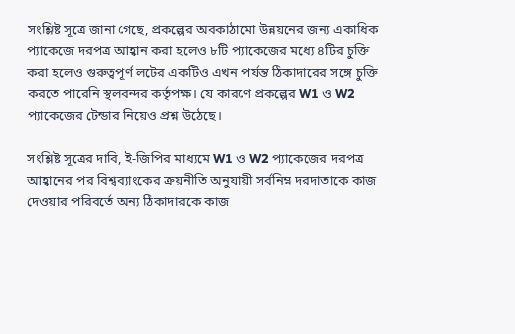সংশ্লিষ্ট সূত্রে জানা গেছে, প্রকল্পের অবকাঠামো উন্নয়নের জন্য একাধিক প্যাকেজে দরপত্র আহ্বান করা হলেও ৮টি প্যাকেজের মধ্যে ৪টির চুক্তি করা হলেও গুরুত্বপূর্ণ লটের একটিও এখন পর্যন্ত ঠিকাদারের সঙ্গে চুক্তি করতে পারেনি স্থলবন্দর কর্তৃপক্ষ। যে কারণে প্রকল্পের W1 ও W2 প্যাকেজের টেন্ডার নিয়েও প্রশ্ন উঠেছে।

সংশ্লিষ্ট সূত্রের দাবি, ই-জিপির মাধ্যমে W1 ও W2 প্যাকেজের দরপত্র আহ্বানের পর বিশ্বব্যাংকের ক্রয়নীতি অনুযায়ী সর্বনিম্ন দরদাতাকে কাজ দেওয়ার পরিবর্তে অন্য ঠিকাদারকে কাজ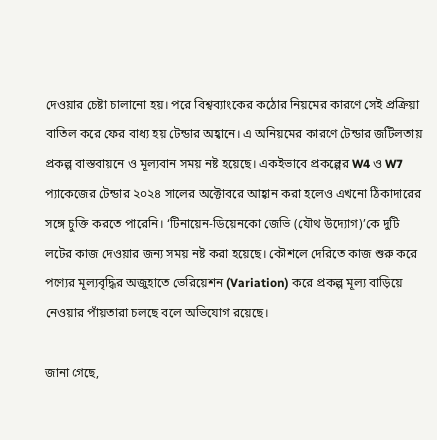দেওয়ার চেষ্টা চালানো হয়। পরে বিশ্বব্যাংকের কঠোর নিয়মের কারণে সেই প্রক্রিয়া বাতিল করে ফের বাধ্য হয় টেন্ডার অহ্বানে। এ অনিয়মের কারণে টেন্ডার জটিলতায় প্রকল্প বাস্তবায়নে ও মূল্যবান সময় নষ্ট হয়েছে। একইভাবে প্রকল্পের W4 ও W7 প্যাকেজের টেন্ডার ২০২৪ সালের অক্টোবরে আহ্বান করা হলেও এখনো ঠিকাদারের সঙ্গে চুক্তি করতে পারেনি। ‘টিনায়েন-ডিয়েনকো জেভি (যৌথ উদ্যোগ)’কে দুটি লটের কাজ দেওয়ার জন্য সময় নষ্ট করা হয়েছে। কৌশলে দেরিতে কাজ শুরু করে পণ্যের মূল্যবৃদ্ধির অজুহাতে ভেরিয়েশন (Variation) করে প্রকল্প মূল্য বাড়িয়ে নেওয়ার পাঁয়তারা চলছে বলে অভিযোগ রয়েছে।

জানা গেছে,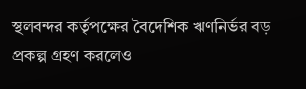স্থলবন্দর কর্তৃপক্ষের বৈদেশিক ঋণনির্ভর বড় প্রকল্প গ্রহণ করলেও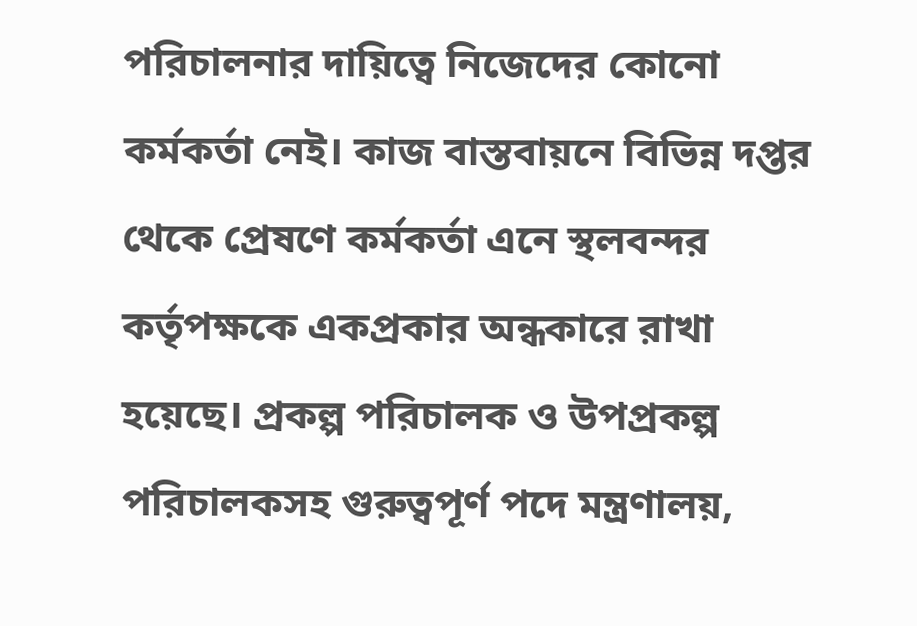পরিচালনার দায়িত্বে নিজেদের কোনো কর্মকর্তা নেই। কাজ বাস্তবায়নে বিভিন্ন দপ্তর থেকে প্রেষণে কর্মকর্তা এনে স্থলবন্দর কর্তৃপক্ষকে একপ্রকার অন্ধকারে রাখা হয়েছে। প্রকল্প পরিচালক ও উপপ্রকল্প পরিচালকসহ গুরুত্বপূর্ণ পদে মন্ত্রণালয়,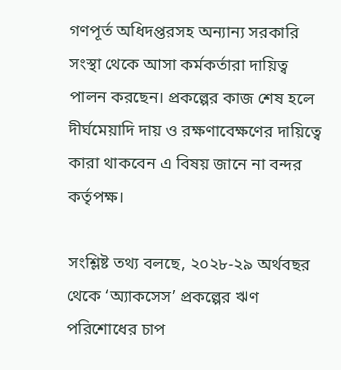গণপূর্ত অধিদপ্তরসহ অন্যান্য সরকারি সংস্থা থেকে আসা কর্মকর্তারা দায়িত্ব পালন করছেন। প্রকল্পের কাজ শেষ হলে দীর্ঘমেয়াদি দায় ও রক্ষণাবেক্ষণের দায়িত্বে কারা থাকবেন এ বিষয় জানে না বন্দর কর্তৃপক্ষ।

সংশ্লিষ্ট তথ্য বলছে, ২০২৮-২৯ অর্থবছর থেকে ‘অ্যাকসেস’ প্রকল্পের ঋণ পরিশোধের চাপ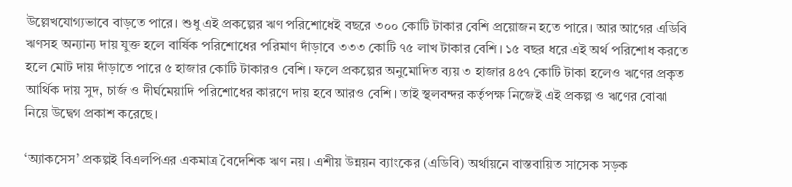উল্লেখযোগ্যভাবে বাড়তে পারে। শুধু এই প্রকল্পের ঋণ পরিশোধেই বছরে ৩০০ কোটি টাকার বেশি প্রয়োজন হতে পারে। আর আগের এডিবি ঋণসহ অন্যান্য দায় যুক্ত হলে বার্ষিক পরিশোধের পরিমাণ দাঁড়াবে ৩৩৩ কোটি ৭৫ লাখ টাকার বেশি। ১৫ বছর ধরে এই অর্থ পরিশোধ করতে হলে মোট দায় দাঁড়াতে পারে ৫ হাজার কোটি টাকারও বেশি। ফলে প্রকল্পের অনুমোদিত ব্যয় ৩ হাজার ৪৫৭ কোটি টাকা হলেও ঋণের প্রকৃত আর্থিক দায় সুদ, চার্জ ও দীর্ঘমেয়াদি পরিশোধের কারণে দায় হবে আরও বেশি। তাই স্থলবন্দর কর্তৃপক্ষ নিজেই এই প্রকল্প ও ঋণের বোঝা নিয়ে উদ্বেগ প্রকাশ করেছে।

‘অ্যাকসেস’ প্রকল্পই বিএলপিএর একমাত্র বৈদেশিক ঋণ নয়। এশীয় উন্নয়ন ব্যাংকের (এডিবি) অর্থায়নে বাস্তবায়িত সাসেক সড়ক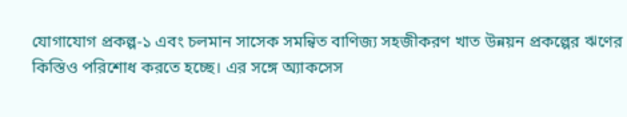যোগাযোগ প্রকল্প-১ এবং চলমান সাসেক সমন্বিত বাণিজ্য সহজীকরণ খাত উন্নয়ন প্রকল্পের ঋণের কিস্তিও পরিশোধ করতে হচ্ছে। এর সঙ্গে অ্যাকসেস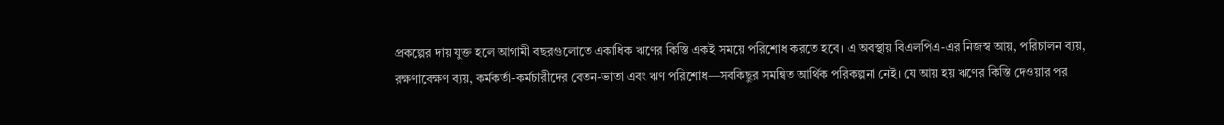প্রকল্পের দায় যুক্ত হলে আগামী বছরগুলোতে একাধিক ঋণের কিস্তি একই সময়ে পরিশোধ করতে হবে। এ অবস্থায় বিএলপিএ-এর নিজস্ব আয়, পরিচালন ব্যয়, রক্ষণাবেক্ষণ ব্যয়, কর্মকর্তা-কর্মচারীদের বেতন-ভাতা এবং ঋণ পরিশোধ—সবকিছুর সমন্বিত আর্থিক পরিকল্পনা নেই। যে আয় হয় ঋণের কিস্তি দেওয়ার পর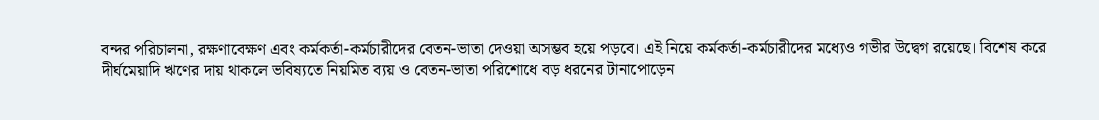বন্দর পরিচালনা, রক্ষণাবেক্ষণ এবং কর্মকর্তা-কর্মচারীদের বেতন-ভাতা দেওয়া অসম্ভব হয়ে পড়বে। এই নিয়ে কর্মকর্তা-কর্মচারীদের মধ্যেও গভীর উদ্বেগ রয়েছে। বিশেষ করে দীর্ঘমেয়াদি ঋণের দায় থাকলে ভবিষ্যতে নিয়মিত ব্যয় ও বেতন-ভাতা পরিশোধে বড় ধরনের টানাপোড়েন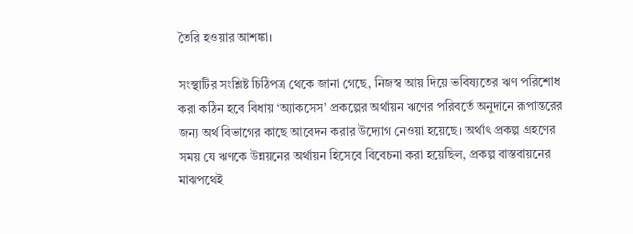তৈরি হওয়ার আশঙ্কা।

সংস্থাটির সংশ্লিষ্ট চিঠিপত্র থেকে জানা গেছে, নিজস্ব আয় দিয়ে ভবিষ্যতের ঋণ পরিশোধ করা কঠিন হবে বিধায় ‘অ্যাকসেস’ প্রকল্পের অর্থায়ন ঋণের পরিবর্তে অনুদানে রূপান্তরের জন্য অর্থ বিভাগের কাছে আবেদন করার উদ্যোগ নেওয়া হয়েছে। অর্থাৎ প্রকল্প গ্রহণের সময় যে ঋণকে উন্নয়নের অর্থায়ন হিসেবে বিবেচনা করা হয়েছিল, প্রকল্প বাস্তবায়নের মাঝপথেই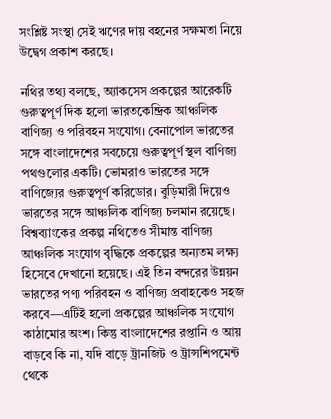সংশ্লিষ্ট সংস্থা সেই ঋণের দায় বহনের সক্ষমতা নিয়ে উদ্বেগ প্রকাশ করছে।

নথির তথ্য বলছে, অ্যাকসেস প্রকল্পের আরেকটি গুরুত্বপূর্ণ দিক হলো ভারতকেন্দ্রিক আঞ্চলিক বাণিজ্য ও পরিবহন সংযোগ। বেনাপোল ভারতের সঙ্গে বাংলাদেশের সবচেয়ে গুরুত্বপূর্ণ স্থল বাণিজ্য পথগুলোর একটি। ভোমরাও ভারতের সঙ্গে বাণিজ্যের গুরুত্বপূর্ণ করিডোর। বুড়িমারী দিয়েও ভারতের সঙ্গে আঞ্চলিক বাণিজ্য চলমান রয়েছে। বিশ্বব্যাংকের প্রকল্প নথিতেও সীমান্ত বাণিজ্য আঞ্চলিক সংযোগ বৃদ্ধিকে প্রকল্পের অন্যতম লক্ষ্য হিসেবে দেখানো হয়েছে। এই তিন বন্দরের উন্নয়ন ভারতের পণ্য পরিবহন ও বাণিজ্য প্রবাহকেও সহজ করবে—এটিই হলো প্রকল্পের আঞ্চলিক সংযোগ কাঠামোর অংশ। কিন্তু বাংলাদেশের রপ্তানি ও আয় বাড়বে কি না, যদি বাড়ে ট্রানজিট ও ট্রান্সশিপমেন্ট থেকে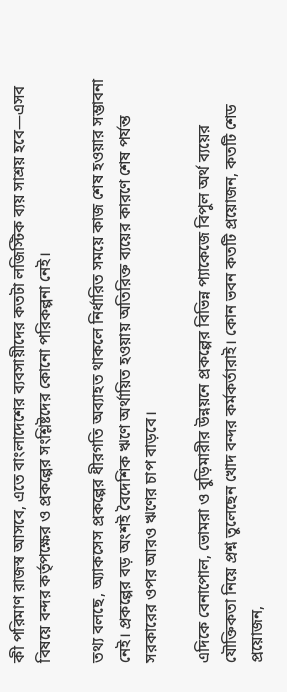কী পরিমাণ রাজস্ব আসবে, এতে বাংলাদেশের ব্যবসায়ীদের কতটা লজিস্টিক ব্যয় সাশ্রয় হবে—এসব বিষয়ে বন্দর কর্তৃপক্ষের ও প্রকল্পের সংশ্লিষ্টদের কোনো পরিকল্পনা নেই।

তথ্য বলছে, অ্যাকসেস প্রকল্পের ধীরগতি অব্যাহত থাকলে নির্ধারিত সময়ে কাজ শেষ হওয়ার সম্ভাবনা নেই। প্রকল্পের বড় অংশই বৈদেশিক ঋণে অর্থায়িত হওয়ায় অতিরিক্ত ব্যয়ের কারণে শেষ পর্যন্ত সরকারের ওপর আরও ঋণের চাপ বাড়বে।

এদিকে বেনাপোল, ভোমরা ও বুড়িমারীর উন্নয়নে প্রকল্পের বিভিন্ন প্যাকেজে বিপুল অর্থ ব্যয়ের যৌক্তিকতা নিয়ে প্রশ্ন তুলেছেন খোদ বন্দর কর্মকর্তারাই। কোন ভবন কতটি প্রয়োজন, কতটি শেড প্রয়োজন,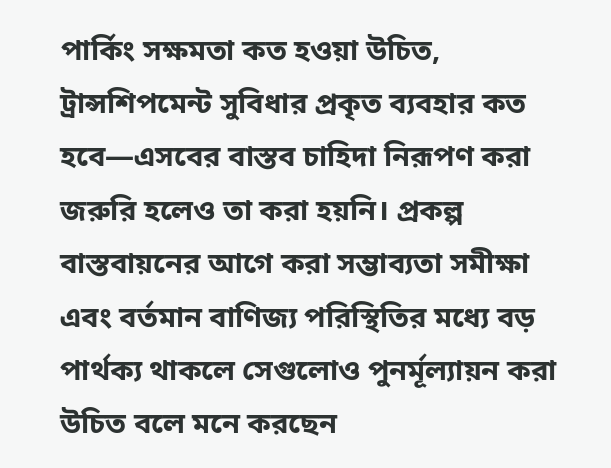পার্কিং সক্ষমতা কত হওয়া উচিত, ট্রান্সশিপমেন্ট সুবিধার প্রকৃত ব্যবহার কত হবে—এসবের বাস্তব চাহিদা নিরূপণ করা জরুরি হলেও তা করা হয়নি। প্রকল্প বাস্তবায়নের আগে করা সম্ভাব্যতা সমীক্ষা এবং বর্তমান বাণিজ্য পরিস্থিতির মধ্যে বড় পার্থক্য থাকলে সেগুলোও পুনর্মূল্যায়ন করা উচিত বলে মনে করছেন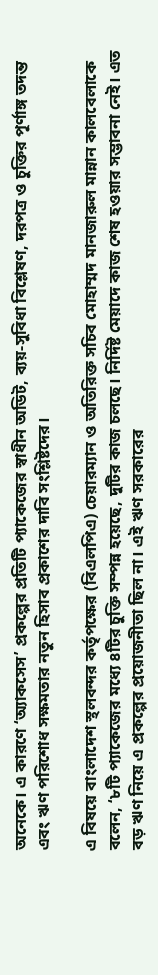অনেকে। এ কারণে ‘অ্যাকসেস’ প্রকল্পের প্রতিটি প্যাকেজের স্বাধীন অডিট, ব্যয়-সুবিধা বিশ্লেষণ, দরপত্র ও চুক্তির পূর্ণাঙ্গ তদন্ত এবং ঋণ পরিশোধ সক্ষমতার নতুন হিসাব প্রকাশের দাবি সংশ্লিষ্টদের।

এ বিষয়ে বাংলাদেশ স্থলবন্দর কর্তৃপক্ষের (বিএলপিএ) চেয়ারম্যান ও অতিরিক্ত সচিব মোহাম্মদ মানজারুল মান্নান কালবেলাকে বলেন, ‘৮টি প্যাকেজের মধ্যে ৪টির চুক্তি সম্পন্ন হয়েছে, দুটির কাজ চলছে। নির্দিষ্ট মেয়াদে কাজ শেষ হওয়ার সম্ভাবনা নেই। এত বড় ঋণ নিয়ে এ প্রকল্পের প্রয়োজনীতা ছিল না। এই ঋণ সরকারের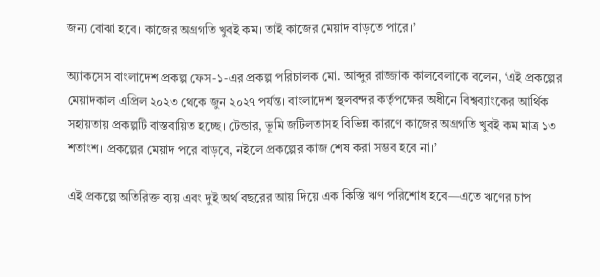জন্য বোঝা হবে। কাজের অগ্রগতি খুবই কম। তাই কাজের মেয়াদ বাড়তে পারে।’

অ্যাকসেস বাংলাদেশ প্রকল্প ফেস-১-এর প্রকল্প পরিচালক মো. আব্দুর রাজ্জাক কালবেলাকে বলেন, ‘এই প্রকল্পের মেয়াদকাল এপ্রিল ২০২৩ থেকে জুন ২০২৭ পর্যন্ত। বাংলাদেশ স্থলবন্দর কর্তৃপক্ষের অধীনে বিশ্বব্যাংকের আর্থিক সহায়তায় প্রকল্পটি বাস্তবায়িত হচ্ছে। টেন্ডার, ভূমি জটিলতাসহ বিভিন্ন কারণে কাজের অগ্রগতি খুবই কম মাত্র ১৩ শতাংশ। প্রকল্পের মেয়াদ পরে বাড়বে, নইলে প্রকল্পের কাজ শেষ করা সম্ভব হবে না।’

এই প্রকল্পে অতিরিক্ত ব্যয় এবং দুই অর্থ বছরের আয় দিয়ে এক কিস্তি ঋণ পরিশোধ হবে—এতে ঋণের চাপ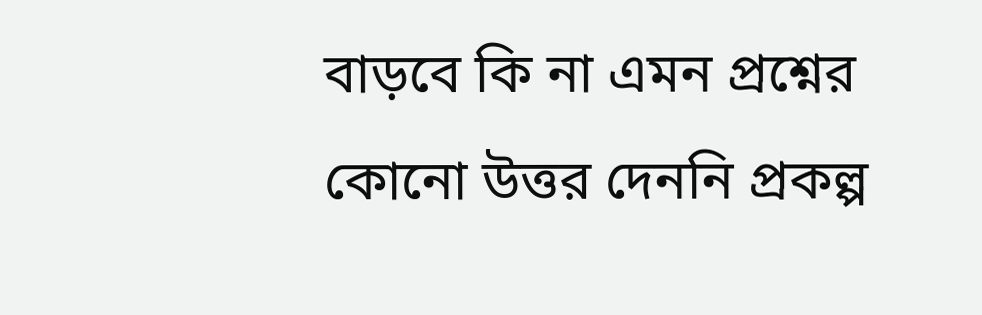বাড়বে কি না এমন প্রশ্নের কোনো উত্তর দেননি প্রকল্প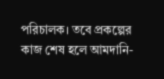পরিচালক। তবে প্রকল্পের কাজ শেষ হলে আমদানি-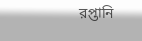রপ্তানি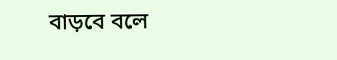বাড়বে বলে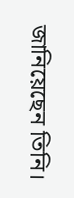জানিয়েছেন তিনি।